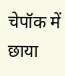चेपॉक में छाया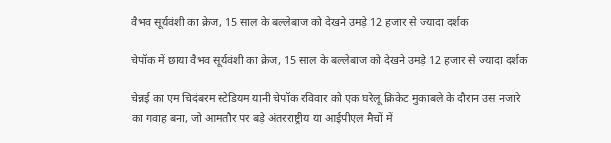वैभव सूर्यवंशी का क्रेज, 15 साल के बल्लेबाज को देखने उमड़े 12 हजार से ज्यादा दर्शक

चेपॉक में छाया वैभव सूर्यवंशी का क्रेज, 15 साल के बल्लेबाज को देखने उमड़े 12 हजार से ज्यादा दर्शक

चेन्नई का एम चिदंबरम स्टेडियम यानी चेपॉक रविवार को एक घरेलू क्रिकेट मुकाबले के दौरान उस नजारे का गवाह बना, जो आमतौर पर बड़े अंतरराष्ट्रीय या आईपीएल मैचों में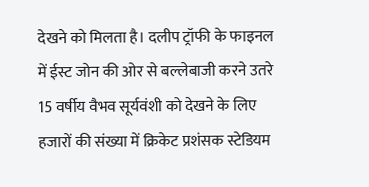देखने को मिलता है। दलीप ट्रॉफी के फाइनल में ईस्ट जोन की ओर से बल्लेबाजी करने उतरे 15 वर्षीय वैभव सूर्यवंशी को देखने के लिए हजारों की संख्या में क्रिकेट प्रशंसक स्टेडियम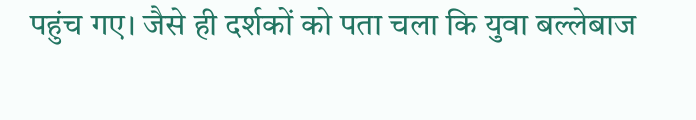पहुंच गए। जैसे ही दर्शकों को पता चला कि युवा बल्लेबाज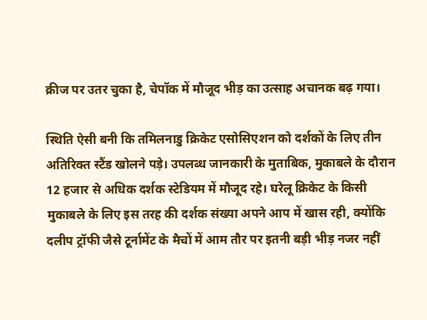क्रीज पर उतर चुका है, चेपॉक में मौजूद भीड़ का उत्साह अचानक बढ़ गया।

स्थिति ऐसी बनी कि तमिलनाडु क्रिकेट एसोसिएशन को दर्शकों के लिए तीन अतिरिक्त स्टैंड खोलने पड़े। उपलब्ध जानकारी के मुताबिक, मुकाबले के दौरान 12 हजार से अधिक दर्शक स्टेडियम में मौजूद रहे। घरेलू क्रिकेट के किसी मुकाबले के लिए इस तरह की दर्शक संख्या अपने आप में खास रही, क्योंकि दलीप ट्रॉफी जैसे टूर्नामेंट के मैचों में आम तौर पर इतनी बड़ी भीड़ नजर नहीं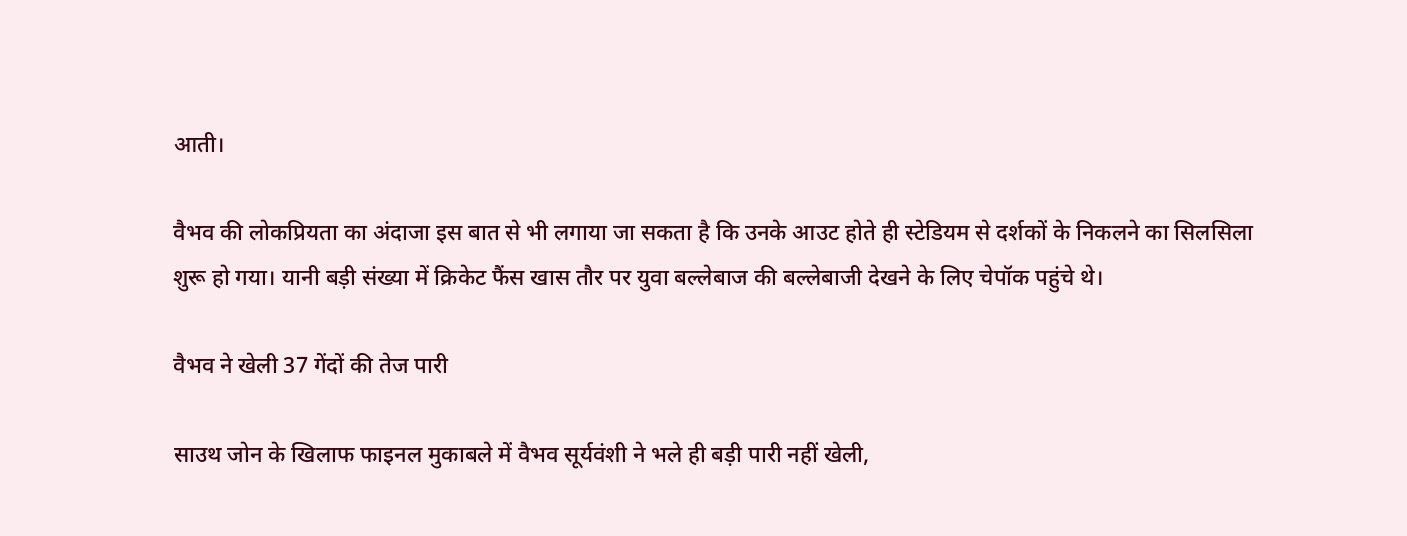आती।

वैभव की लोकप्रियता का अंदाजा इस बात से भी लगाया जा सकता है कि उनके आउट होते ही स्टेडियम से दर्शकों के निकलने का सिलसिला शुरू हो गया। यानी बड़ी संख्या में क्रिकेट फैंस खास तौर पर युवा बल्लेबाज की बल्लेबाजी देखने के लिए चेपॉक पहुंचे थे।

वैभव ने खेली 37 गेंदों की तेज पारी

साउथ जोन के खिलाफ फाइनल मुकाबले में वैभव सूर्यवंशी ने भले ही बड़ी पारी नहीं खेली,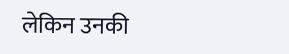लेकिन उनकी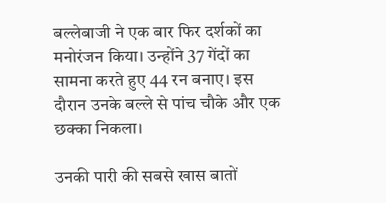बल्लेबाजी ने एक बार फिर दर्शकों का मनोरंजन किया। उन्होंने 37 गेंदों का सामना करते हुए 44 रन बनाए। इस दौरान उनके बल्ले से पांच चौके और एक छक्का निकला।

उनकी पारी की सबसे खास बातों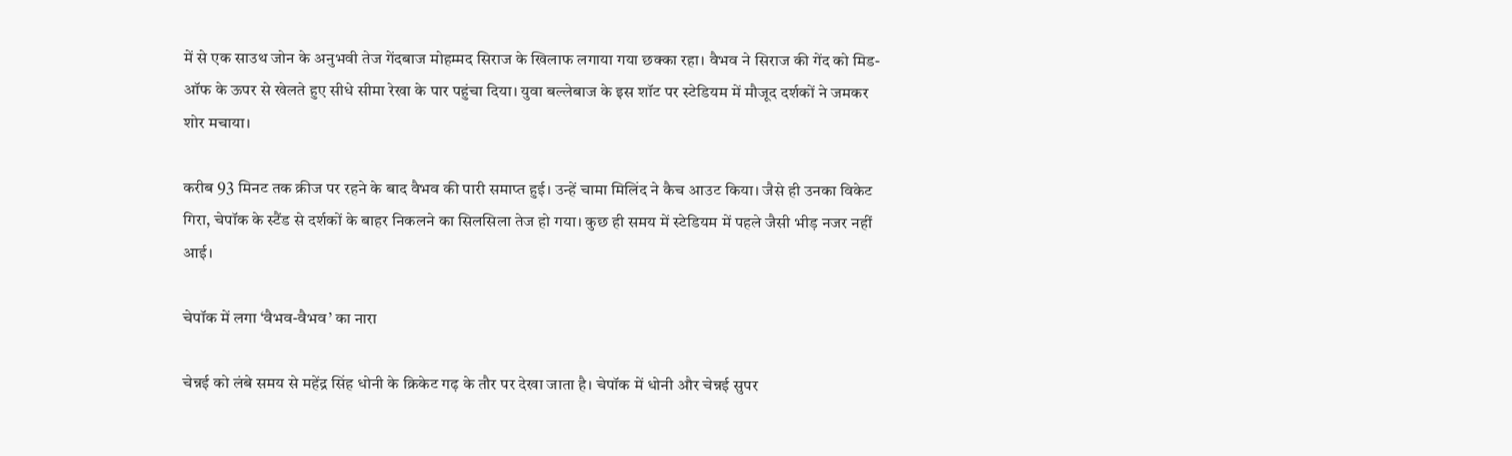में से एक साउथ जोन के अनुभवी तेज गेंदबाज मोहम्मद सिराज के खिलाफ लगाया गया छक्का रहा। वैभव ने सिराज की गेंद को मिड-ऑफ के ऊपर से खेलते हुए सीधे सीमा रेखा के पार पहुंचा दिया। युवा बल्लेबाज के इस शॉट पर स्टेडियम में मौजूद दर्शकों ने जमकर शोर मचाया।

करीब 93 मिनट तक क्रीज पर रहने के बाद वैभव की पारी समाप्त हुई। उन्हें चामा मिलिंद ने कैच आउट किया। जैसे ही उनका विकेट गिरा, चेपॉक के स्टैंड से दर्शकों के बाहर निकलने का सिलसिला तेज हो गया। कुछ ही समय में स्टेडियम में पहले जैसी भीड़ नजर नहीं आई।

चेपॉक में लगा ‘वैभव-वैभव’ का नारा

चेन्नई को लंबे समय से महेंद्र सिंह धोनी के क्रिकेट गढ़ के तौर पर देखा जाता है। चेपॉक में धोनी और चेन्नई सुपर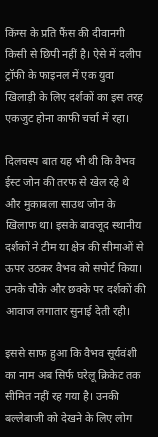किंग्स के प्रति फैंस की दीवानगी किसी से छिपी नहीं है। ऐसे में दलीप ट्रॉफी के फाइनल में एक युवा खिलाड़ी के लिए दर्शकों का इस तरह एकजुट होना काफी चर्चा में रहा।

दिलचस्प बात यह भी थी कि वैभव ईस्ट जोन की तरफ से खेल रहे थे और मुकाबला साउथ जोन के खिलाफ था। इसके बावजूद स्थानीय दर्शकों ने टीम या क्षेत्र की सीमाओं से ऊपर उठकर वैभव को सपोर्ट किया। उनके चौके और छक्के पर दर्शकों की आवाज लगातार सुनाई देती रही।

इससे साफ हुआ कि वैभव सूर्यवंशी का नाम अब सिर्फ घरेलू क्रिकेट तक सीमित नहीं रह गया है। उनकी बल्लेबाजी को देखने के लिए लोग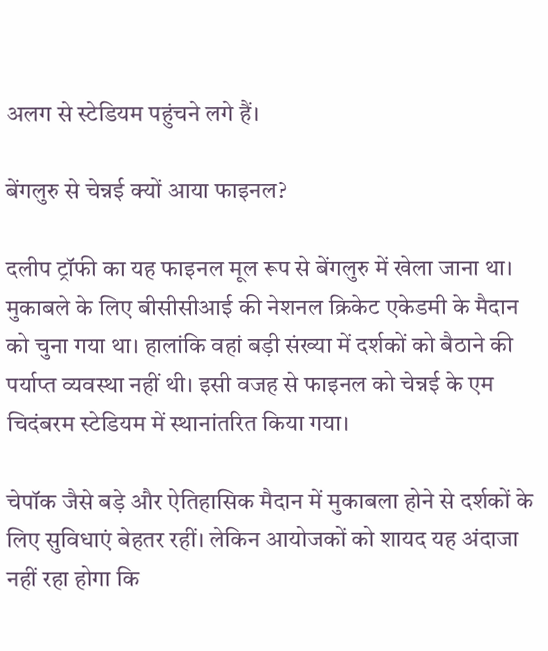अलग से स्टेडियम पहुंचने लगे हैं।

बेंगलुरु से चेन्नई क्यों आया फाइनल?

दलीप ट्रॉफी का यह फाइनल मूल रूप से बेंगलुरु में खेला जाना था। मुकाबले के लिए बीसीसीआई की नेशनल क्रिकेट एकेडमी के मैदान को चुना गया था। हालांकि वहां बड़ी संख्या में दर्शकों को बैठाने की पर्याप्त व्यवस्था नहीं थी। इसी वजह से फाइनल को चेन्नई के एम चिदंबरम स्टेडियम में स्थानांतरित किया गया।

चेपॉक जैसे बड़े और ऐतिहासिक मैदान में मुकाबला होने से दर्शकों के लिए सुविधाएं बेहतर रहीं। लेकिन आयोजकों को शायद यह अंदाजा नहीं रहा होगा कि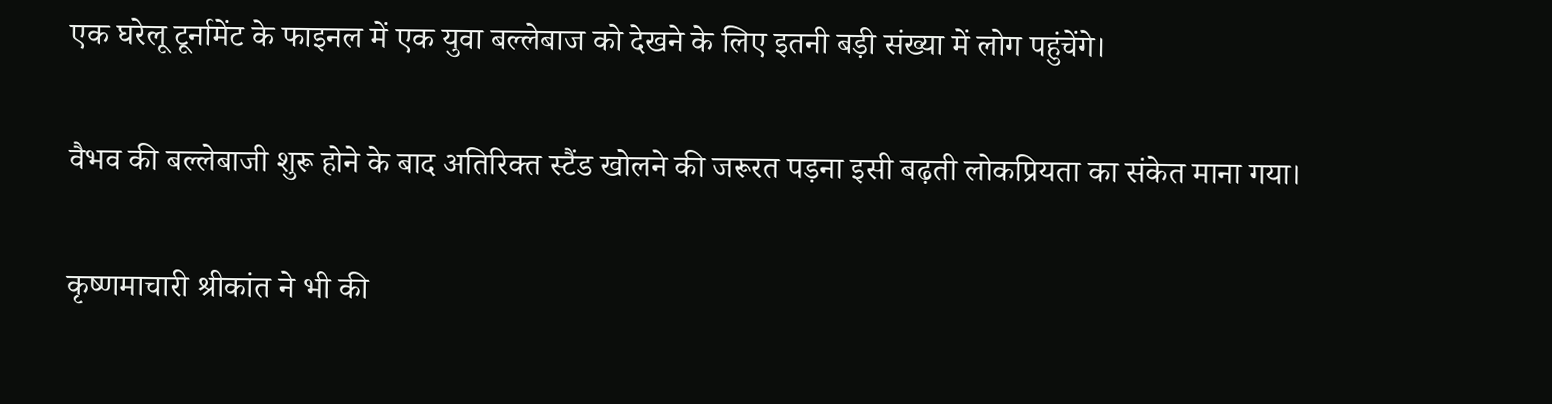एक घरेलू टूर्नामेंट के फाइनल में एक युवा बल्लेबाज को देखने के लिए इतनी बड़ी संख्या में लोग पहुंचेंगे।

वैभव की बल्लेबाजी शुरू होने के बाद अतिरिक्त स्टैंड खोलने की जरूरत पड़ना इसी बढ़ती लोकप्रियता का संकेत माना गया।

कृष्णमाचारी श्रीकांत ने भी की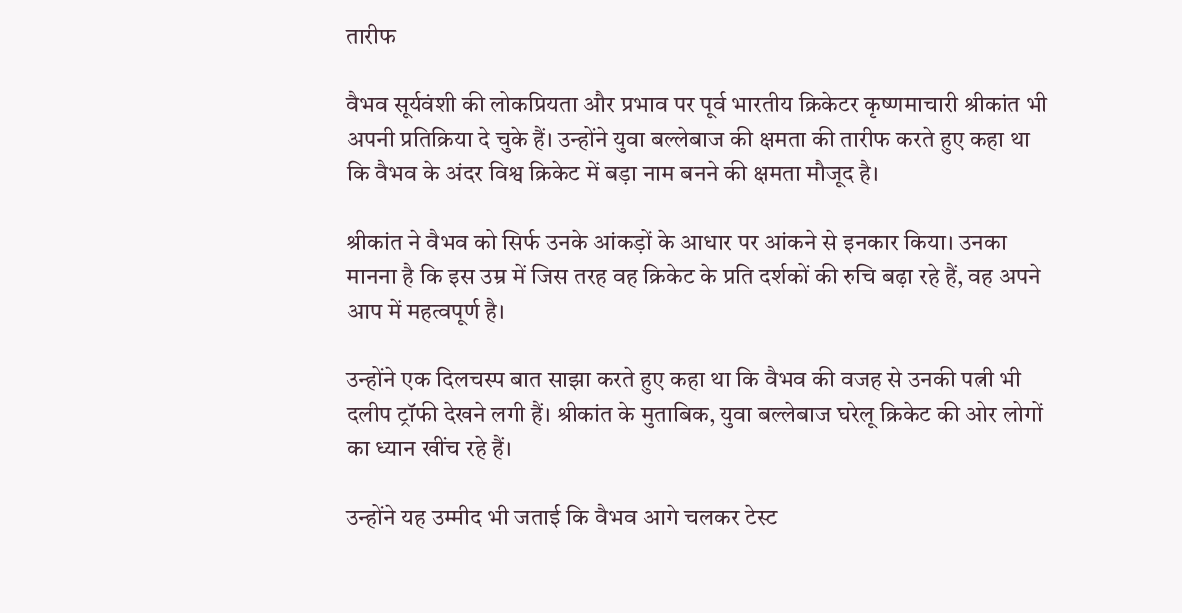तारीफ

वैभव सूर्यवंशी की लोकप्रियता और प्रभाव पर पूर्व भारतीय क्रिकेटर कृष्णमाचारी श्रीकांत भी अपनी प्रतिक्रिया दे चुके हैं। उन्होंने युवा बल्लेबाज की क्षमता की तारीफ करते हुए कहा था कि वैभव के अंदर विश्व क्रिकेट में बड़ा नाम बनने की क्षमता मौजूद है।

श्रीकांत ने वैभव को सिर्फ उनके आंकड़ों के आधार पर आंकने से इनकार किया। उनका मानना है कि इस उम्र में जिस तरह वह क्रिकेट के प्रति दर्शकों की रुचि बढ़ा रहे हैं, वह अपने आप में महत्वपूर्ण है।

उन्होंने एक दिलचस्प बात साझा करते हुए कहा था कि वैभव की वजह से उनकी पत्नी भी दलीप ट्रॉफी देखने लगी हैं। श्रीकांत के मुताबिक, युवा बल्लेबाज घरेलू क्रिकेट की ओर लोगों का ध्यान खींच रहे हैं।

उन्होंने यह उम्मीद भी जताई कि वैभव आगे चलकर टेस्ट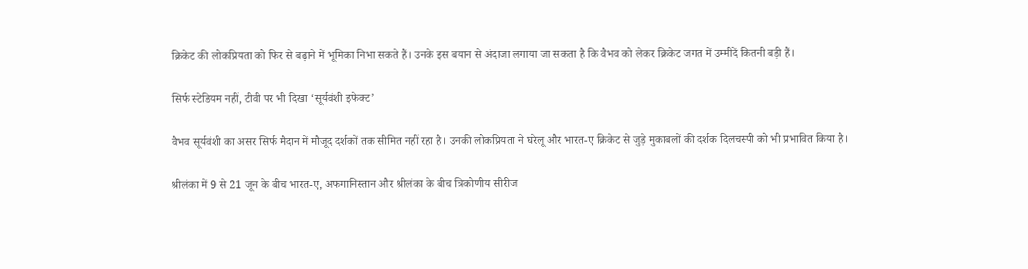क्रिकेट की लोकप्रियता को फिर से बढ़ाने में भूमिका निभा सकते हैं। उनके इस बयान से अंदाजा लगाया जा सकता है कि वैभव को लेकर क्रिकेट जगत में उम्मीदें कितनी बड़ी हैं।

सिर्फ स्टेडियम नहीं, टीवी पर भी दिखा ‘सूर्यवंशी इफेक्ट’

वैभव सूर्यवंशी का असर सिर्फ मैदान में मौजूद दर्शकों तक सीमित नहीं रहा है। उनकी लोकप्रियता ने घरेलू और भारत-ए क्रिकेट से जुड़े मुकाबलों की दर्शक दिलचस्पी को भी प्रभावित किया है।

श्रीलंका में 9 से 21 जून के बीच भारत-ए, अफगानिस्तान और श्रीलंका के बीच त्रिकोणीय सीरीज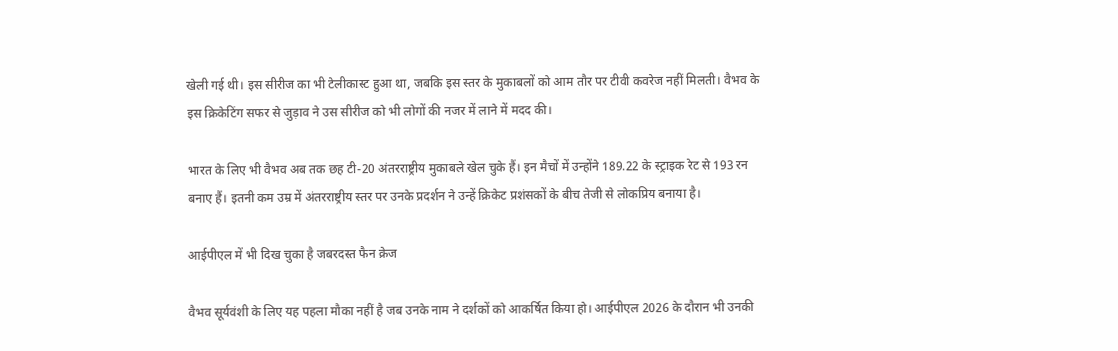खेली गई थी। इस सीरीज का भी टेलीकास्ट हुआ था, जबकि इस स्तर के मुकाबलों को आम तौर पर टीवी कवरेज नहीं मिलती। वैभव के इस क्रिकेटिंग सफर से जुड़ाव ने उस सीरीज को भी लोगों की नजर में लाने में मदद की।

भारत के लिए भी वैभव अब तक छह टी-20 अंतरराष्ट्रीय मुकाबले खेल चुके हैं। इन मैचों में उन्होंने 189.22 के स्ट्राइक रेट से 193 रन बनाए हैं। इतनी कम उम्र में अंतरराष्ट्रीय स्तर पर उनके प्रदर्शन ने उन्हें क्रिकेट प्रशंसकों के बीच तेजी से लोकप्रिय बनाया है।

आईपीएल में भी दिख चुका है जबरदस्त फैन क्रेज

वैभव सूर्यवंशी के लिए यह पहला मौका नहीं है जब उनके नाम ने दर्शकों को आकर्षित किया हो। आईपीएल 2026 के दौरान भी उनकी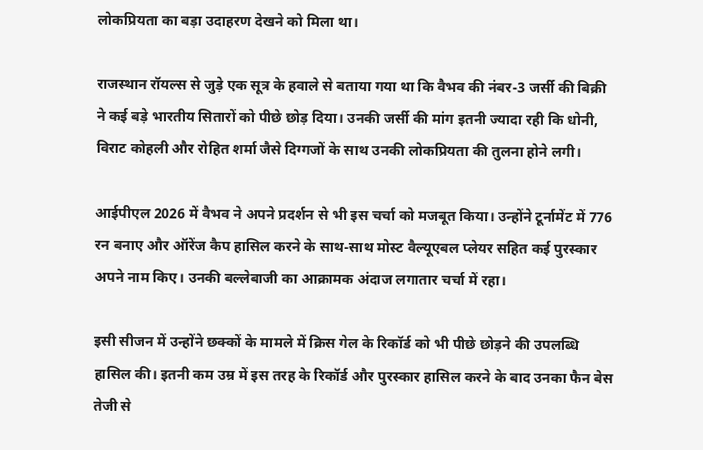लोकप्रियता का बड़ा उदाहरण देखने को मिला था।

राजस्थान रॉयल्स से जुड़े एक सूत्र के हवाले से बताया गया था कि वैभव की नंबर-3 जर्सी की बिक्री ने कई बड़े भारतीय सितारों को पीछे छोड़ दिया। उनकी जर्सी की मांग इतनी ज्यादा रही कि धोनी, विराट कोहली और रोहित शर्मा जैसे दिग्गजों के साथ उनकी लोकप्रियता की तुलना होने लगी।

आईपीएल 2026 में वैभव ने अपने प्रदर्शन से भी इस चर्चा को मजबूत किया। उन्होंने टूर्नामेंट में 776 रन बनाए और ऑरेंज कैप हासिल करने के साथ-साथ मोस्ट वैल्यूएबल प्लेयर सहित कई पुरस्कार अपने नाम किए। उनकी बल्लेबाजी का आक्रामक अंदाज लगातार चर्चा में रहा।

इसी सीजन में उन्होंने छक्कों के मामले में क्रिस गेल के रिकॉर्ड को भी पीछे छोड़ने की उपलब्धि हासिल की। इतनी कम उम्र में इस तरह के रिकॉर्ड और पुरस्कार हासिल करने के बाद उनका फैन बेस तेजी से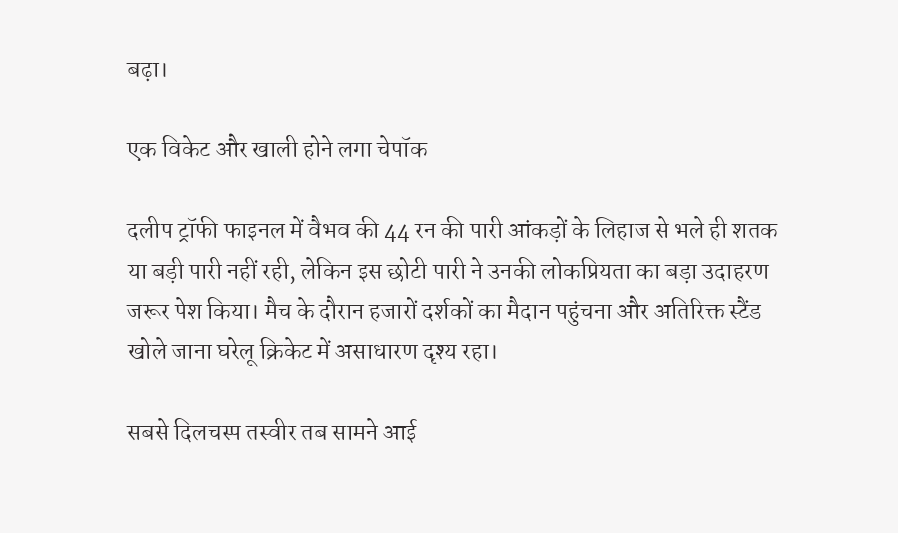बढ़ा।

एक विकेट और खाली होने लगा चेपॉक

दलीप ट्रॉफी फाइनल में वैभव की 44 रन की पारी आंकड़ों के लिहाज से भले ही शतक या बड़ी पारी नहीं रही, लेकिन इस छोटी पारी ने उनकी लोकप्रियता का बड़ा उदाहरण जरूर पेश किया। मैच के दौरान हजारों दर्शकों का मैदान पहुंचना और अतिरिक्त स्टैंड खोले जाना घरेलू क्रिकेट में असाधारण दृश्य रहा।

सबसे दिलचस्प तस्वीर तब सामने आई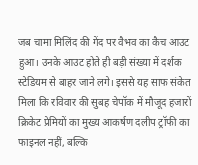जब चामा मिलिंद की गेंद पर वैभव का कैच आउट हुआ। उनके आउट होते ही बड़ी संख्या में दर्शक स्टेडियम से बाहर जाने लगे। इससे यह साफ संकेत मिला कि रविवार की सुबह चेपॉक में मौजूद हजारों क्रिकेट प्रेमियों का मुख्य आकर्षण दलीप ट्रॉफी का फाइनल नहीं, बल्कि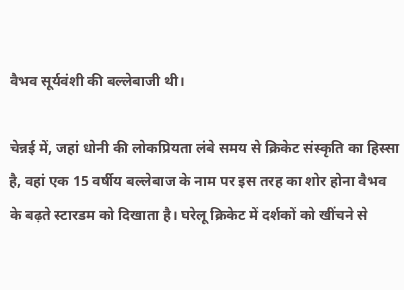वैभव सूर्यवंशी की बल्लेबाजी थी।

चेन्नई में, जहां धोनी की लोकप्रियता लंबे समय से क्रिकेट संस्कृति का हिस्सा है, वहां एक 15 वर्षीय बल्लेबाज के नाम पर इस तरह का शोर होना वैभव के बढ़ते स्टारडम को दिखाता है। घरेलू क्रिकेट में दर्शकों को खींचने से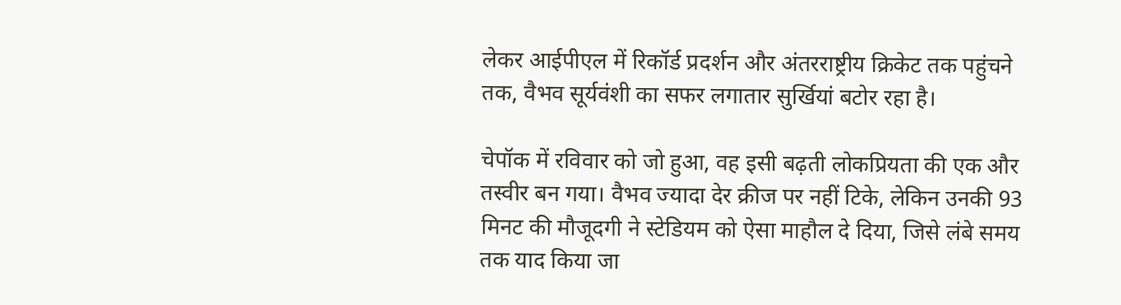लेकर आईपीएल में रिकॉर्ड प्रदर्शन और अंतरराष्ट्रीय क्रिकेट तक पहुंचने तक, वैभव सूर्यवंशी का सफर लगातार सुर्खियां बटोर रहा है।

चेपॉक में रविवार को जो हुआ, वह इसी बढ़ती लोकप्रियता की एक और तस्वीर बन गया। वैभव ज्यादा देर क्रीज पर नहीं टिके, लेकिन उनकी 93 मिनट की मौजूदगी ने स्टेडियम को ऐसा माहौल दे दिया, जिसे लंबे समय तक याद किया जा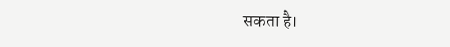सकता है।